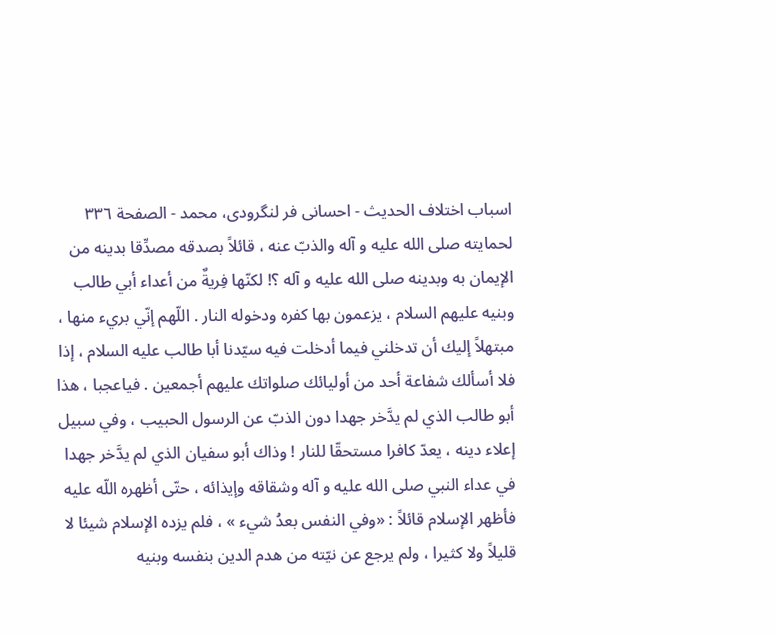اسباب اختلاف الحديث - احسانی فر لنگرودی، محمد - الصفحة ٣٣٦
لحمايته صلى الله عليه و آله والذبّ عنه ، قائلاً بصدقه مصدِّقا بدينه من الإيمان به وبدينه صلى الله عليه و آله ؟! لكنّها فِريةٌ من أعداء أبي طالب وبنيه عليهم السلام ، يزعمون بها كفره ودخوله النار . اللّهم إنّي بريء منها ، مبتهلاً إليك أن تدخلني فيما أدخلت فيه سيّدنا أبا طالب عليه السلام ، إذا فلا أسألك شفاعة أحد من أوليائك صلواتك عليهم أجمعين . فياعجبا ، هذا أبو طالب الذي لم يدَّخر جهدا دون الذبّ عن الرسول الحبيب ، وفي سبيل إعلاء دينه ، يعدّ كافرا مستحقّا للنار ! وذاك أبو سفيان الذي لم يدَّخر جهدا في عداء النبي صلى الله عليه و آله وشقاقه وإيذائه ، حتّى أظهره اللّه عليه فأظهر الإسلام قائلاً : «وفي النفس بعدُ شيء » ، فلم يزده الإسلام شيئا لا قليلاً ولا كثيرا ، ولم يرجع عن نيّته من هدم الدين بنفسه وبنيه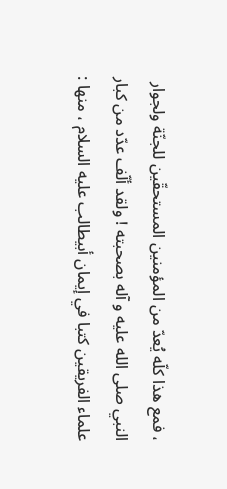، فمع هذا كلّه يُعدّ من المؤمنين المستحقّين للجنّة ولجوار النبي صلى الله عليه و آله بصحبته ! ولقد ألّف عدّد من كبار علماء الفريقين كتبا في إيمان أبيطالب عليه السلام ، منها :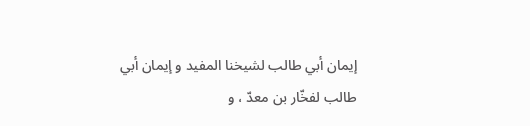إيمان أبي طالب لشيخنا المفيد و إيمان أبي طالب لفخّار بن معدّ ، و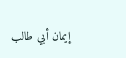إيمان أبي طالب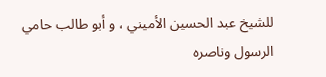للشيخ عبد الحسين الأميني ، و أبو طالب حامي الرسول وناصره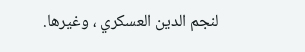لنجم الدين العسكري ، وغيرها.